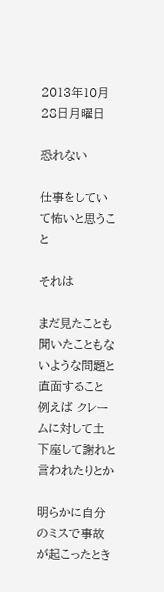2013年10月28日月曜日

恐れない

仕事をしていて怖いと思うこと

それは

まだ見たことも聞いたこともないような問題と直面すること
例えば クレームに対して土下座して謝れと言われたりとか

明らかに自分のミスで事故が起こったとき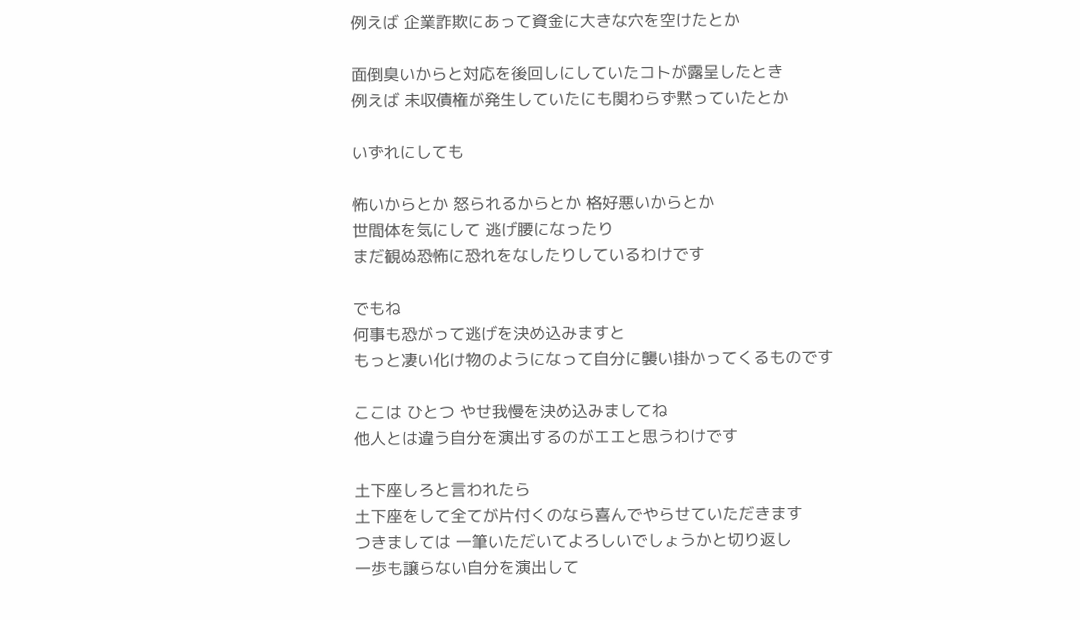例えば 企業詐欺にあって資金に大きな穴を空けたとか

面倒臭いからと対応を後回しにしていたコトが露呈したとき
例えば 未収債権が発生していたにも関わらず黙っていたとか

いずれにしても

怖いからとか 怒られるからとか 格好悪いからとか
世間体を気にして 逃げ腰になったり
まだ観ぬ恐怖に恐れをなしたりしているわけです

でもね
何事も恐がって逃げを決め込みますと
もっと凄い化け物のようになって自分に襲い掛かってくるものです

ここは ひとつ やせ我慢を決め込みましてね
他人とは違う自分を演出するのがエエと思うわけです

土下座しろと言われたら
土下座をして全てが片付くのなら喜んでやらせていただきます
つきましては 一筆いただいてよろしいでしょうかと切り返し
一歩も譲らない自分を演出して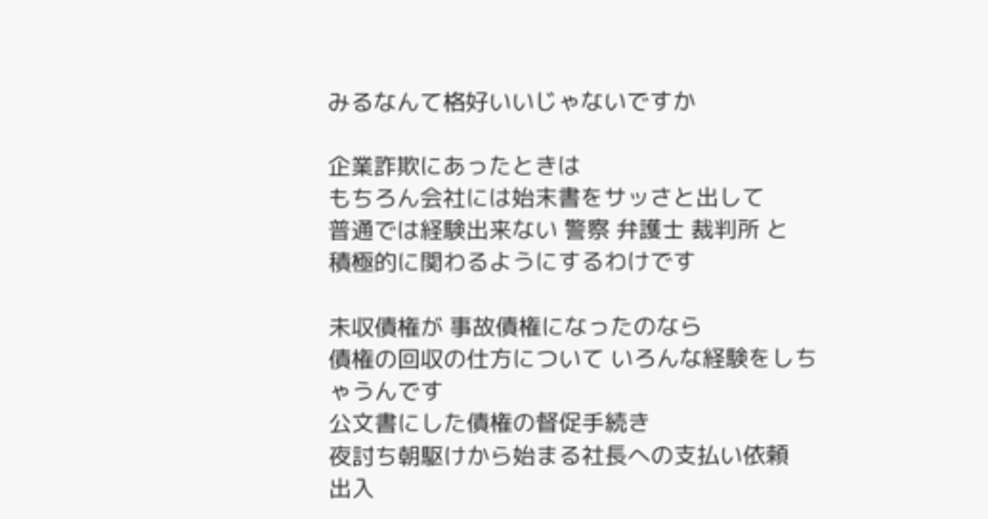みるなんて格好いいじゃないですか

企業詐欺にあったときは
もちろん会社には始末書をサッさと出して
普通では経験出来ない 警察 弁護士 裁判所 と
積極的に関わるようにするわけです

未収債権が 事故債権になったのなら
債権の回収の仕方について いろんな経験をしちゃうんです
公文書にした債権の督促手続き
夜討ち朝駆けから始まる社長への支払い依頼
出入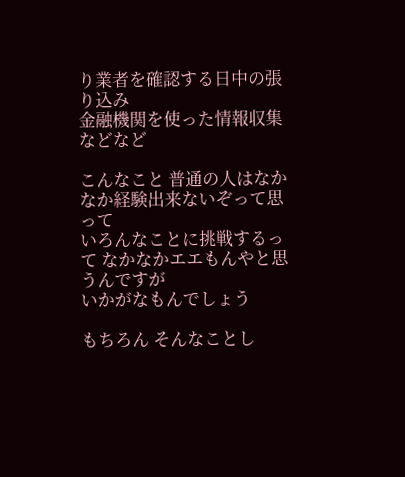り業者を確認する日中の張り込み
金融機関を使った情報収集 などなど

こんなこと 普通の人はなかなか経験出来ないぞって思って
いろんなことに挑戦するって なかなかエエもんやと思うんですが
いかがなもんでしょう

もちろん そんなことし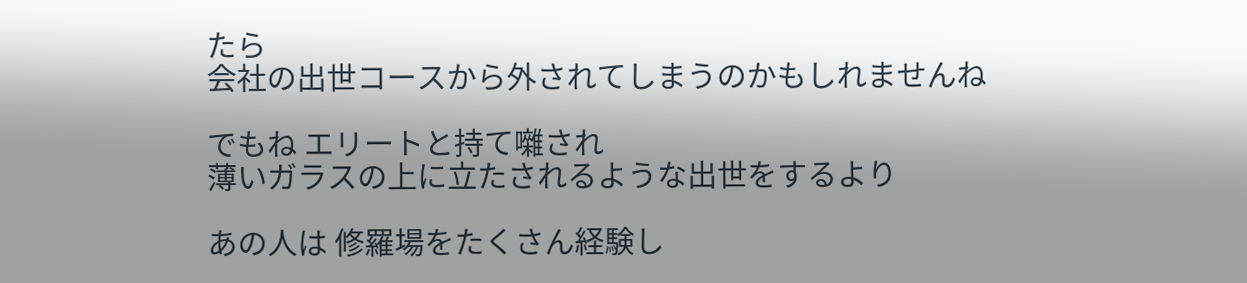たら
会社の出世コースから外されてしまうのかもしれませんね

でもね エリートと持て囃され
薄いガラスの上に立たされるような出世をするより

あの人は 修羅場をたくさん経験し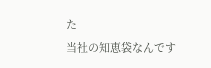た
当社の知恵袋なんです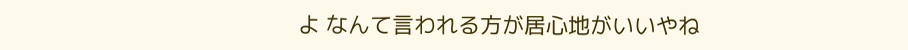よ なんて言われる方が居心地がいいやね